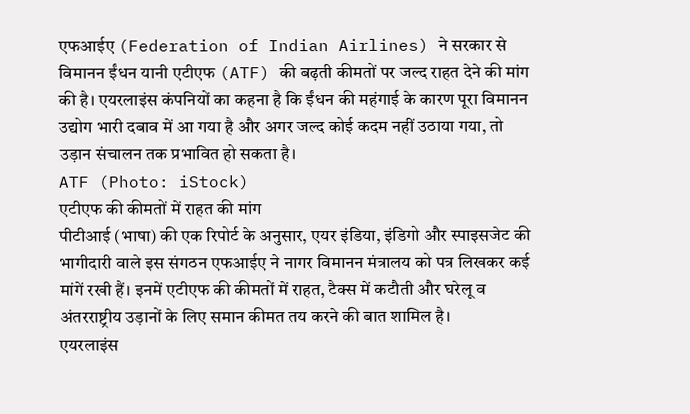एफआईए (Federation of Indian Airlines) ने सरकार से विमानन ईंधन यानी एटीएफ (ATF) की बढ़ती कीमतों पर जल्द राहत देने की मांग की है। एयरलाइंस कंपनियों का कहना है कि ईंधन की महंगाई के कारण पूरा विमानन उद्योग भारी दबाव में आ गया है और अगर जल्द कोई कदम नहीं उठाया गया, तो उड़ान संचालन तक प्रभावित हो सकता है।
ATF (Photo: iStock)
एटीएफ की कीमतों में राहत की मांग
पीटीआई (भाषा) की एक रिपोर्ट के अनुसार, एयर इंडिया, इंडिगो और स्पाइसजेट की भागीदारी वाले इस संगठन एफआईए ने नागर विमानन मंत्रालय को पत्र लिखकर कई मांगें रखी हैं। इनमें एटीएफ की कीमतों में राहत, टैक्स में कटौती और घरेलू व अंतरराष्ट्रीय उड़ानों के लिए समान कीमत तय करने की बात शामिल है।
एयरलाइंस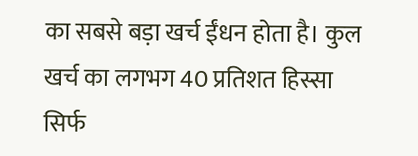का सबसे बड़ा खर्च ईंधन होता है। कुल खर्च का लगभग 40 प्रतिशत हिस्सा सिर्फ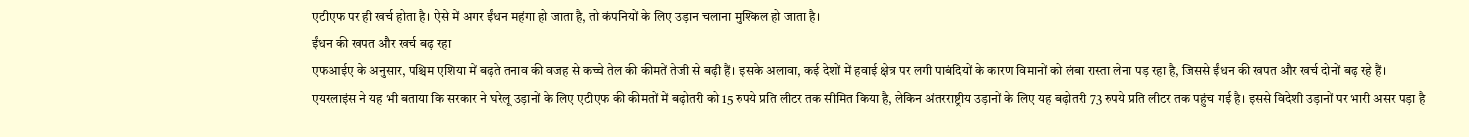एटीएफ पर ही खर्च होता है। ऐसे में अगर ईंधन महंगा हो जाता है, तो कंपनियों के लिए उड़ान चलाना मुश्किल हो जाता है।
ईंधन की खपत और खर्च बढ़ रहा
एफआईए के अनुसार, पश्चिम एशिया में बढ़ते तनाव की वजह से कच्चे तेल की कीमतें तेजी से बढ़ी हैं। इसके अलावा, कई देशों में हवाई क्षेत्र पर लगी पाबंदियों के कारण विमानों को लंबा रास्ता लेना पड़ रहा है, जिससे ईंधन की खपत और खर्च दोनों बढ़ रहे हैं।
एयरलाइंस ने यह भी बताया कि सरकार ने घरेलू उड़ानों के लिए एटीएफ की कीमतों में बढ़ोतरी को 15 रुपये प्रति लीटर तक सीमित किया है, लेकिन अंतरराष्ट्रीय उड़ानों के लिए यह बढ़ोतरी 73 रुपये प्रति लीटर तक पहुंच गई है। इससे विदेशी उड़ानों पर भारी असर पड़ा है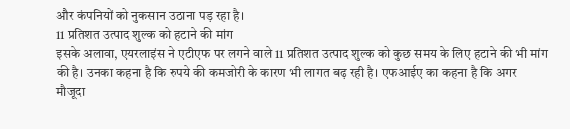और कंपनियों को नुकसान उठाना पड़ रहा है।
11 प्रतिशत उत्पाद शुल्क को हटाने की मांग
इसके अलावा, एयरलाइंस ने एटीएफ पर लगने वाले 11 प्रतिशत उत्पाद शुल्क को कुछ समय के लिए हटाने की भी मांग की है। उनका कहना है कि रुपये की कमजोरी के कारण भी लागत बढ़ रही है। एफआईए का कहना है कि अगर मौजूदा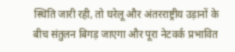स्थिति जारी रही, तो घरेलू और अंतरराष्ट्रीय उड़ानों के बीच संतुलन बिगड़ जाएगा और पूरा नेटवर्क प्रभावित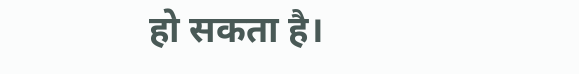हो सकता है।